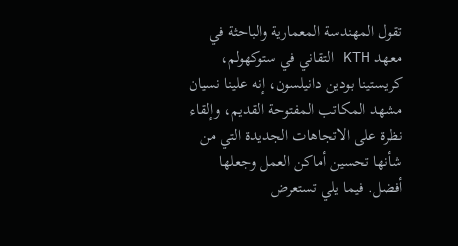تقول المهندسة المعمارية والباحثة في معهد KTH التقاني في ستوكهولم، كريستينا بودين دانيلسون، إنه علينا نسيان مشهد المكاتب المفتوحة القديم، وإلقاء نظرة على الاتجاهات الجديدة التي من شأنها تحسين أماكن العمل وجعلها أفضل. فيما يلي تستعرض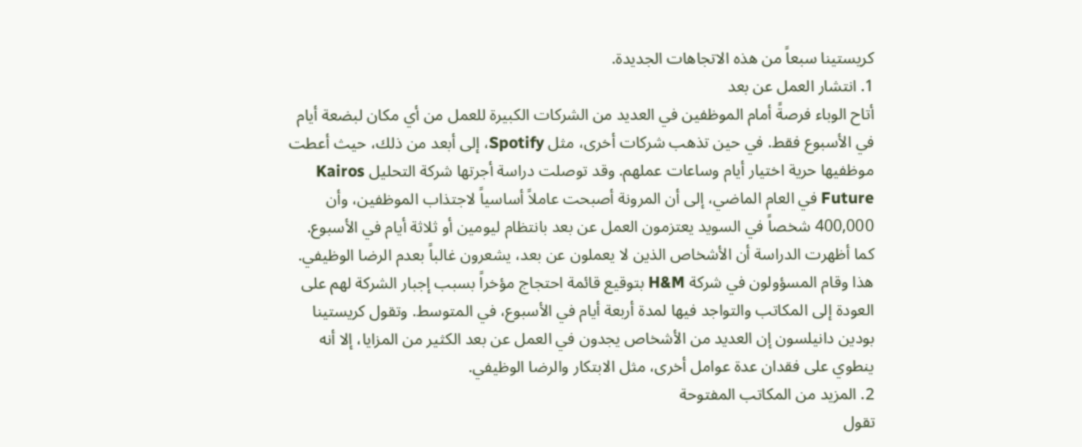كريستينا سبعاً من هذه الاتجاهات الجديدة.
1. انتشار العمل عن بعد
أتاح الوباء فرصةً أمام الموظفين في العديد من الشركات الكبيرة للعمل من أي مكان لبضعة أيام في الأسبوع فقط. في حين تذهب شركات أخرى، مثل Spotify، إلى أبعد من ذلك، حيث أعطت موظفيها حرية اختيار أيام وساعات عملهم. وقد توصلت دراسة أجرتها شركة التحليل Kairos Future في العام الماضي، إلى أن المرونة أصبحت عاملاً أساسياً لاجتذاب الموظفين، وأن 400,000 شخصاً في السويد يعتزمون العمل عن بعد بانتظام ليومين أو ثلاثة أيام في الأسبوع. كما أظهرت الدراسة أن الأشخاص الذين لا يعملون عن بعد، يشعرون غالباً بعدم الرضا الوظيفي.
هذا وقام المسؤولون في شركة H&M بتوقيع قائمة احتجاج مؤخراً بسبب إجبار الشركة لهم على العودة إلى المكاتب والتواجد فيها لمدة أربعة أيام في الأسبوع، في المتوسط. وتقول كريستينا بودين دانيلسون إن العديد من الأشخاص يجدون في العمل عن بعد الكثير من المزايا، إلا أنه ينطوي على فقدان عدة عوامل أخرى، مثل الابتكار والرضا الوظيفي.
2. المزيد من المكاتب المفتوحة
تقول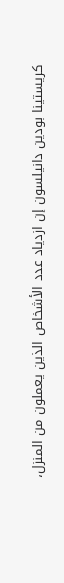كريستينا بودين دانيلسون إن ازدياد عدد الأشخاص الذين يعملون من المنزل،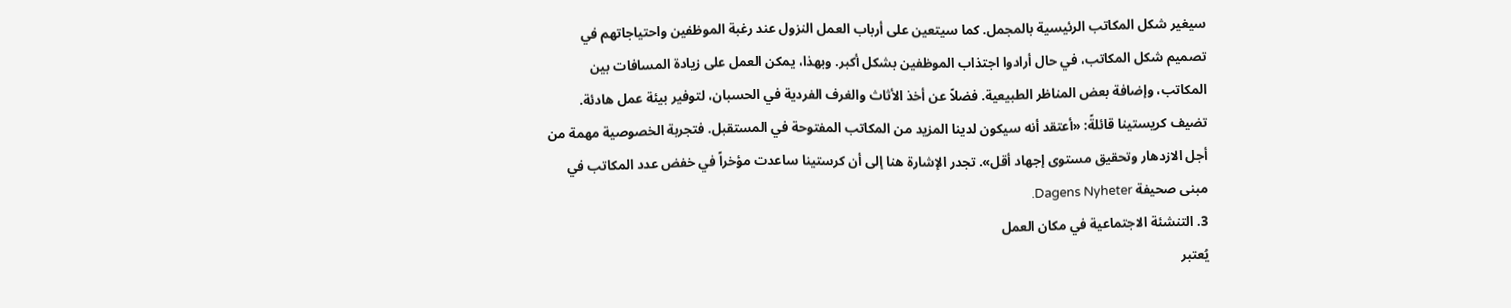سيغير شكل المكاتب الرئيسية بالمجمل. كما سيتعين على أرباب العمل النزول عند رغبة الموظفين واحتياجاتهم في تصميم شكل المكاتب، في حال أرادوا اجتذاب الموظفين بشكل أكبر. وبهذا، يمكن العمل على زيادة المسافات بين المكاتب، وإضافة بعض المناظر الطبيعية. فضلاً عن أخذ الأثاث والغرف الفردية في الحسبان، لتوفير بيئة عمل هادئة.
تضيف كريستينا قائلةً: «أعتقد أنه سيكون لدينا المزيد من المكاتب المفتوحة في المستقبل. فتجربة الخصوصية مهمة من أجل الازدهار وتحقيق مستوى إجهاد أقل». تجدر الإشارة هنا إلى أن كرستينا ساعدت مؤخراً في خفض عدد المكاتب في مبنى صحيفة Dagens Nyheter.
3. التنشئة الاجتماعية في مكان العمل
يُعتبر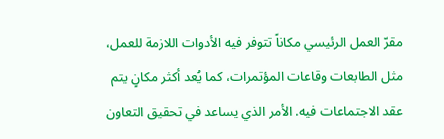مقرّ العمل الرئيسي مكاناً تتوفر فيه الأدوات اللازمة للعمل، مثل الطابعات وقاعات المؤتمرات، كما يُعد أكثر مكانٍ يتم عقد الاجتماعات فيه. الأمر الذي يساعد في تحقيق التعاون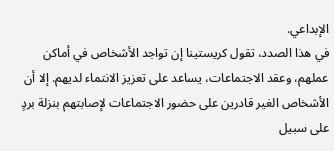الإبداعي.
في هذا الصدد، تقول كريستينا إن تواجد الأشخاص في أماكن عملهم، وعقد الاجتماعات، يساعد على تعزيز الانتماء لديهم. إلا أن الأشخاص الغير قادرين على حضور الاجتماعات لإصابتهم بنزلة بردٍ على سبيل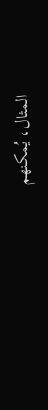المثال، يُمكنهم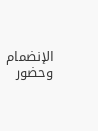الإنضمام وحضور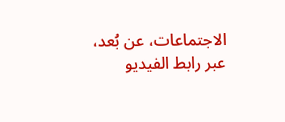الاجتماعات، عن بُعد، عبر رابط الفيديو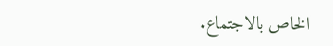الخاص بالاجتماع.